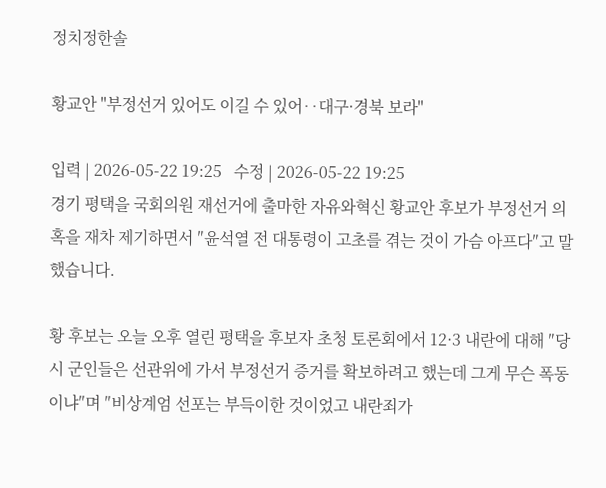정치정한솔

황교안 "부정선거 있어도 이길 수 있어‥대구·경북 보라"

입력 | 2026-05-22 19:25   수정 | 2026-05-22 19:25
경기 평택을 국회의원 재선거에 출마한 자유와혁신 황교안 후보가 부정선거 의혹을 재차 제기하면서 ″윤석열 전 대통령이 고초를 겪는 것이 가슴 아프다″고 말했습니다.

황 후보는 오늘 오후 열린 평택을 후보자 초청 토론회에서 12·3 내란에 대해 ″당시 군인들은 선관위에 가서 부정선거 증거를 확보하려고 했는데 그게 무슨 폭동이냐″며 ″비상계엄 선포는 부득이한 것이었고 내란죄가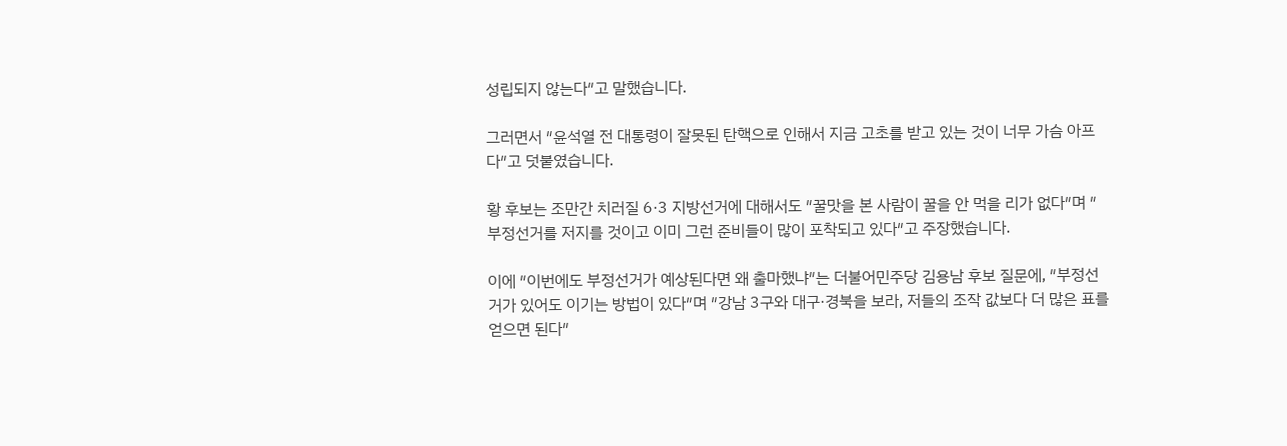성립되지 않는다″고 말했습니다.

그러면서 ″윤석열 전 대통령이 잘못된 탄핵으로 인해서 지금 고초를 받고 있는 것이 너무 가슴 아프다″고 덧붙였습니다.

황 후보는 조만간 치러질 6·3 지방선거에 대해서도 ″꿀맛을 본 사람이 꿀을 안 먹을 리가 없다″며 ″부정선거를 저지를 것이고 이미 그런 준비들이 많이 포착되고 있다″고 주장했습니다.

이에 ″이번에도 부정선거가 예상된다면 왜 출마했냐″는 더불어민주당 김용남 후보 질문에, ″부정선거가 있어도 이기는 방법이 있다″며 ″강남 3구와 대구·경북을 보라, 저들의 조작 값보다 더 많은 표를 얻으면 된다″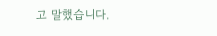고 말했습니다.